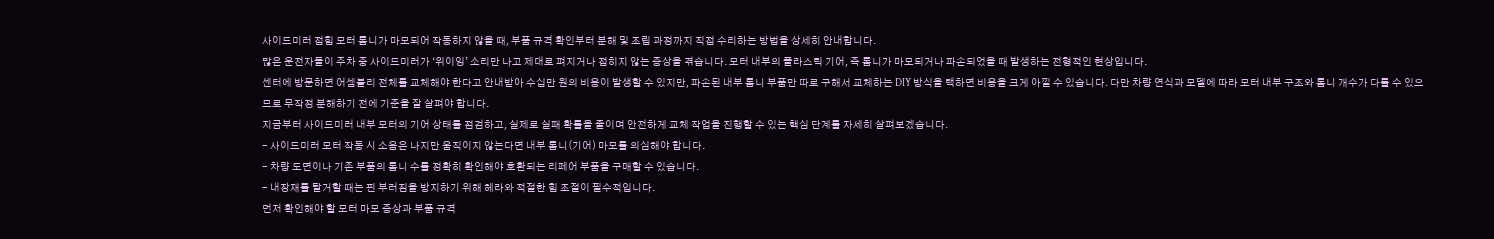사이드미러 접힘 모터 톱니가 마모되어 작동하지 않을 때, 부품 규격 확인부터 분해 및 조립 과정까지 직접 수리하는 방법을 상세히 안내합니다.
많은 운전자들이 주차 중 사이드미러가 ‘위이잉’ 소리만 나고 제대로 펴지거나 접히지 않는 증상을 겪습니다. 모터 내부의 플라스틱 기어, 즉 톱니가 마모되거나 파손되었을 때 발생하는 전형적인 현상입니다.
센터에 방문하면 어셈블리 전체를 교체해야 한다고 안내받아 수십만 원의 비용이 발생할 수 있지만, 파손된 내부 톱니 부품만 따로 구해서 교체하는 DIY 방식을 택하면 비용을 크게 아낄 수 있습니다. 다만 차량 연식과 모델에 따라 모터 내부 구조와 톱니 개수가 다를 수 있으므로 무작정 분해하기 전에 기준을 잘 살펴야 합니다.
지금부터 사이드미러 내부 모터의 기어 상태를 점검하고, 실제로 실패 확률을 줄이며 안전하게 교체 작업을 진행할 수 있는 핵심 단계를 자세히 살펴보겠습니다.
- 사이드미러 모터 작동 시 소음은 나지만 움직이지 않는다면 내부 톱니(기어) 마모를 의심해야 합니다.
- 차량 도면이나 기존 부품의 톱니 수를 정확히 확인해야 호환되는 리페어 부품을 구매할 수 있습니다.
- 내장재를 탈거할 때는 핀 부러짐을 방지하기 위해 헤라와 적절한 힘 조절이 필수적입니다.
먼저 확인해야 할 모터 마모 증상과 부품 규격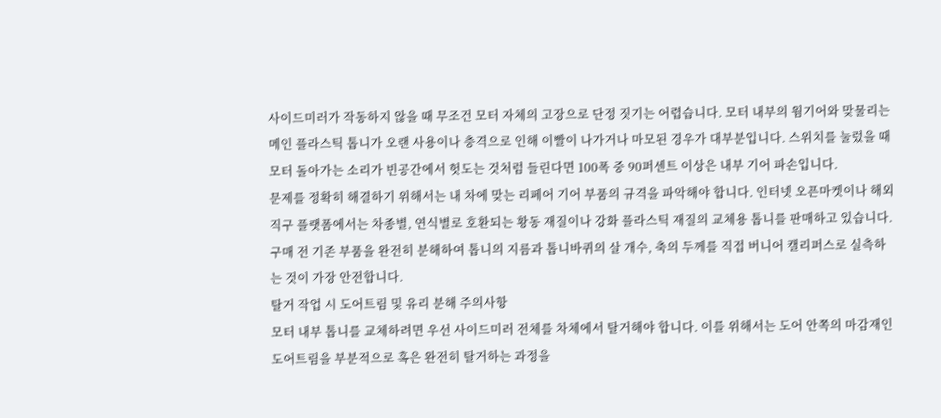사이드미러가 작동하지 않을 때 무조건 모터 자체의 고장으로 단정 짓기는 어렵습니다. 모터 내부의 웜기어와 맞물리는 메인 플라스틱 톱니가 오랜 사용이나 충격으로 인해 이빨이 나가거나 마모된 경우가 대부분입니다. 스위치를 눌렀을 때 모터 돌아가는 소리가 빈공간에서 헛도는 것처럼 들린다면 100폭 중 90퍼센트 이상은 내부 기어 파손입니다.
문제를 정확히 해결하기 위해서는 내 차에 맞는 리페어 기어 부품의 규격을 파악해야 합니다. 인터넷 오픈마켓이나 해외 직구 플랫폼에서는 차종별, 연식별로 호환되는 황동 재질이나 강화 플라스틱 재질의 교체용 톱니를 판매하고 있습니다. 구매 전 기존 부품을 완전히 분해하여 톱니의 지름과 톱니바퀴의 살 개수, 축의 두께를 직접 버니어 캘리퍼스로 실측하는 것이 가장 안전합니다.
탈거 작업 시 도어트림 및 유리 분해 주의사항
모터 내부 톱니를 교체하려면 우선 사이드미러 전체를 차체에서 탈거해야 합니다. 이를 위해서는 도어 안쪽의 마감재인 도어트림을 부분적으로 혹은 완전히 탈거하는 과정을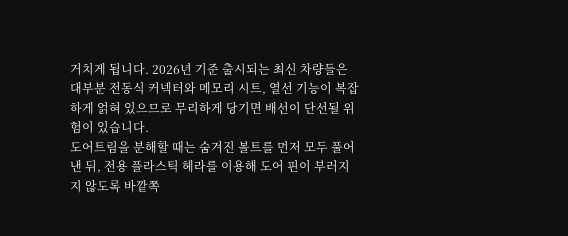거치게 됩니다. 2026년 기준 출시되는 최신 차량들은 대부분 전동식 커넥터와 메모리 시트, 열선 기능이 복잡하게 얽혀 있으므로 무리하게 당기면 배선이 단선될 위험이 있습니다.
도어트림을 분해할 때는 숨겨진 볼트를 먼저 모두 풀어낸 뒤, 전용 플라스틱 헤라를 이용해 도어 핀이 부러지지 않도록 바깥쪽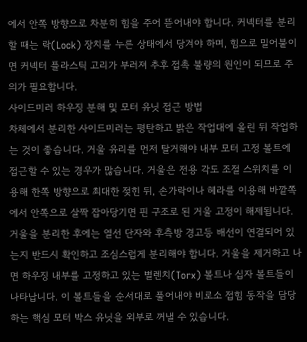에서 안쪽 방향으로 차분히 힘을 주어 뜯어내야 합니다. 커넥터를 분리할 때는 락(Lock) 장치를 누른 상태에서 당겨야 하며, 힘으로 밀어붙이면 커넥터 플라스틱 고리가 부러져 추후 접촉 불량의 원인이 되므로 주의가 필요합니다.
사이드미러 하우징 분해 및 모터 유닛 접근 방법
차체에서 분리한 사이드미러는 평탄하고 밝은 작업대에 올린 뒤 작업하는 것이 좋습니다. 거울 유리를 먼저 탈거해야 내부 모터 고정 볼트에 접근할 수 있는 경우가 많습니다. 거울은 전용 각도 조절 스위치를 이용해 한쪽 방향으로 최대한 젖힌 뒤, 손가락이나 헤라를 이용해 바깥쪽에서 안쪽으로 살짝 잡아당기면 핀 구조로 된 거울 고정이 해제됩니다.
거울을 분리한 후에는 열선 단자와 후측방 경고등 배선이 연결되어 있는지 반드시 확인하고 조심스럽게 분리해야 합니다. 거울을 제거하고 나면 하우징 내부를 고정하고 있는 별렌치(Torx) 볼트나 십자 볼트들이 나타납니다. 이 볼트들을 순서대로 풀어내야 비로소 접힘 동작을 담당하는 핵심 모터 박스 유닛을 외부로 꺼낼 수 있습니다.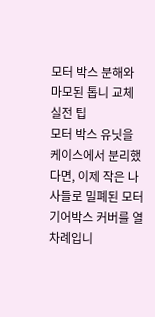모터 박스 분해와 마모된 톱니 교체 실전 팁
모터 박스 유닛을 케이스에서 분리했다면, 이제 작은 나사들로 밀폐된 모터 기어박스 커버를 열 차례입니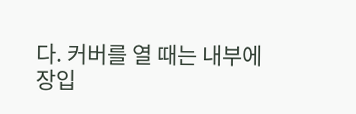다. 커버를 열 때는 내부에 장입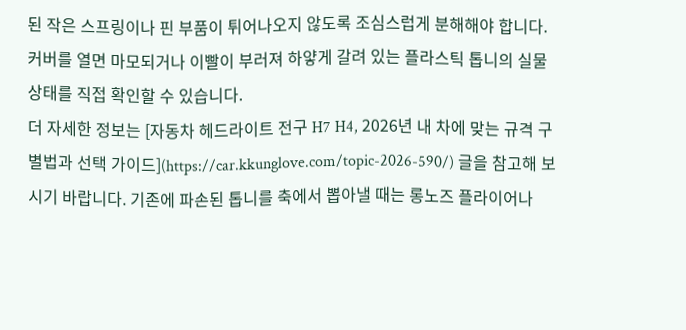된 작은 스프링이나 핀 부품이 튀어나오지 않도록 조심스럽게 분해해야 합니다. 커버를 열면 마모되거나 이빨이 부러져 하얗게 갈려 있는 플라스틱 톱니의 실물 상태를 직접 확인할 수 있습니다.
더 자세한 정보는 [자동차 헤드라이트 전구 H7 H4, 2026년 내 차에 맞는 규격 구별법과 선택 가이드](https://car.kkunglove.com/topic-2026-590/) 글을 참고해 보시기 바랍니다. 기존에 파손된 톱니를 축에서 뽑아낼 때는 롱노즈 플라이어나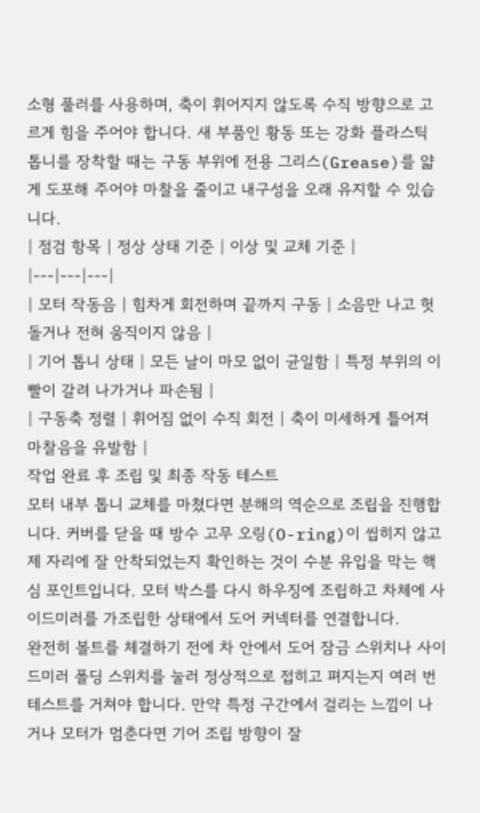소형 풀러를 사용하며, 축이 휘어지지 않도록 수직 방향으로 고르게 힘을 주어야 합니다. 새 부품인 황동 또는 강화 플라스틱 톱니를 장착할 때는 구동 부위에 전용 그리스(Grease)를 얇게 도포해 주어야 마찰을 줄이고 내구성을 오래 유지할 수 있습니다.
| 점검 항목 | 정상 상태 기준 | 이상 및 교체 기준 |
|---|---|---|
| 모터 작동음 | 힘차게 회전하며 끝까지 구동 | 소음만 나고 헛돌거나 전혀 움직이지 않음 |
| 기어 톱니 상태 | 모든 날이 마모 없이 균일함 | 특정 부위의 이빨이 갈려 나가거나 파손됨 |
| 구동축 정렬 | 휘어짐 없이 수직 회전 | 축이 미세하게 틀어져 마찰음을 유발함 |
작업 완료 후 조립 및 최종 작동 테스트
모터 내부 톱니 교체를 마쳤다면 분해의 역순으로 조립을 진행합니다. 커버를 닫을 때 방수 고무 오링(O-ring)이 씹히지 않고 제 자리에 잘 안착되었는지 확인하는 것이 수분 유입을 막는 핵심 포인트입니다. 모터 박스를 다시 하우징에 조립하고 차체에 사이드미러를 가조립한 상태에서 도어 커넥터를 연결합니다.
완전히 볼트를 체결하기 전에 차 안에서 도어 잠금 스위치나 사이드미러 폴딩 스위치를 눌러 정상적으로 접히고 펴지는지 여러 번 테스트를 거쳐야 합니다. 만약 특정 구간에서 걸리는 느낌이 나거나 모터가 멈춘다면 기어 조립 방향이 잘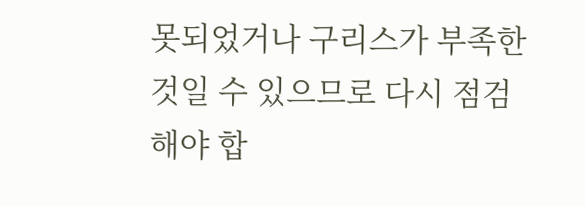못되었거나 구리스가 부족한 것일 수 있으므로 다시 점검해야 합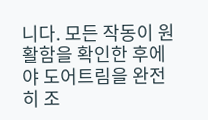니다. 모든 작동이 원활함을 확인한 후에야 도어트림을 완전히 조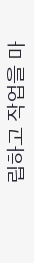립하고 작업을 마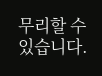무리할 수 있습니다.